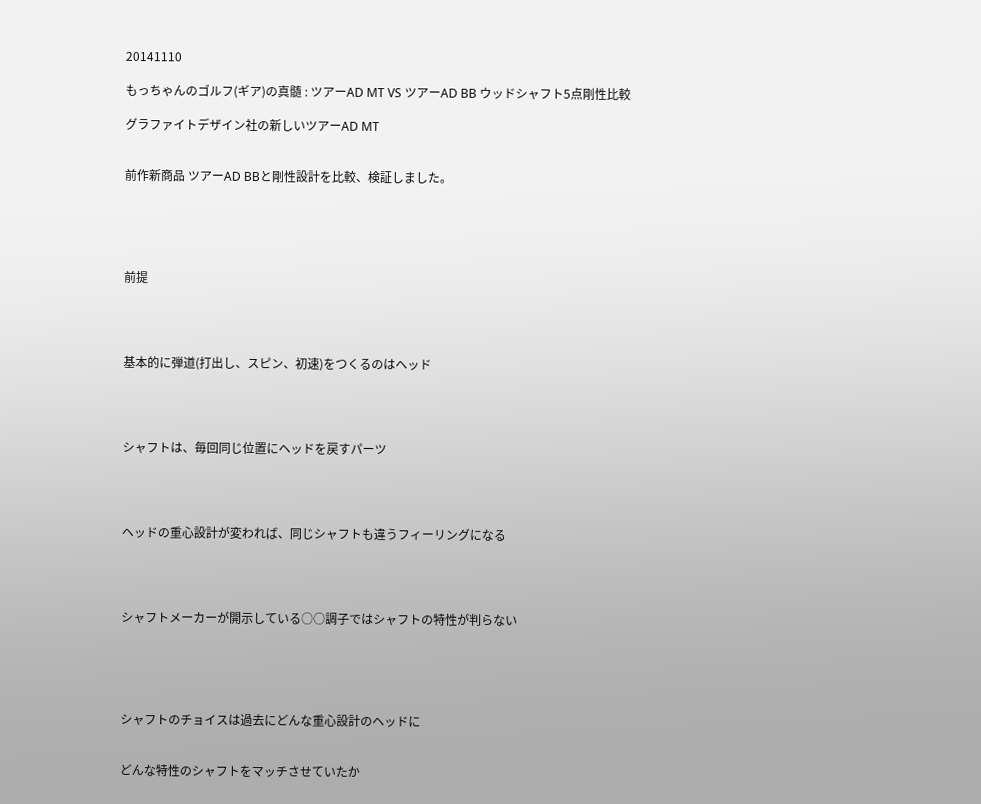20141110

もっちゃんのゴルフ(ギア)の真髄 : ツアーAD MT VS ツアーAD BB ウッドシャフト5点剛性比較

グラファイトデザイン社の新しいツアーAD MT


前作新商品 ツアーAD BBと剛性設計を比較、検証しました。





前提




基本的に弾道(打出し、スピン、初速)をつくるのはヘッド




シャフトは、毎回同じ位置にヘッドを戻すパーツ




ヘッドの重心設計が変われば、同じシャフトも違うフィーリングになる




シャフトメーカーが開示している○○調子ではシャフトの特性が判らない





シャフトのチョイスは過去にどんな重心設計のヘッドに


どんな特性のシャフトをマッチさせていたか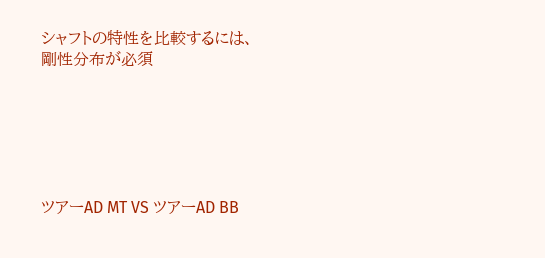シャフトの特性を比較するには、剛性分布が必須






ツアーAD MT VS ツアーAD BB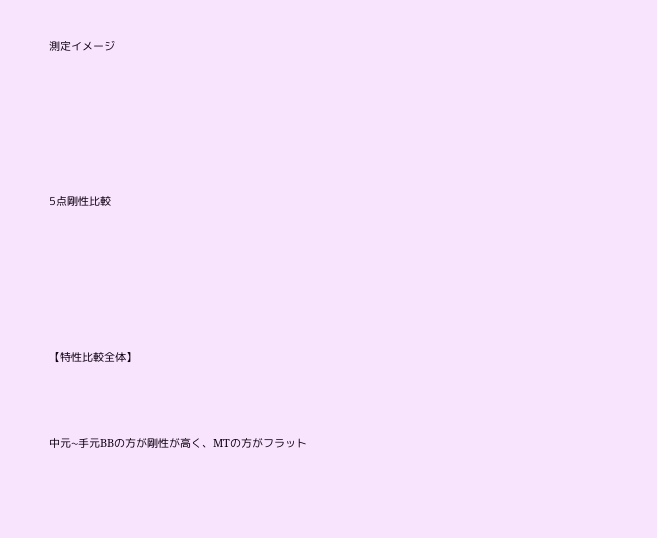測定イメージ








5点剛性比較








【特性比較全体】




中元~手元BBの方が剛性が高く、MTの方がフラット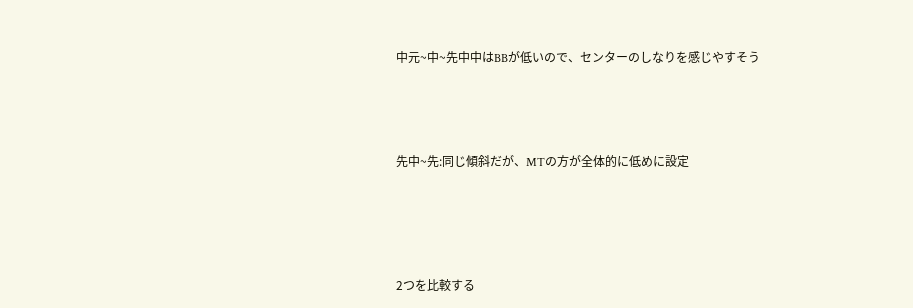中元~中~先中中はBBが低いので、センターのしなりを感じやすそう




先中~先:同じ傾斜だが、MTの方が全体的に低めに設定





2つを比較する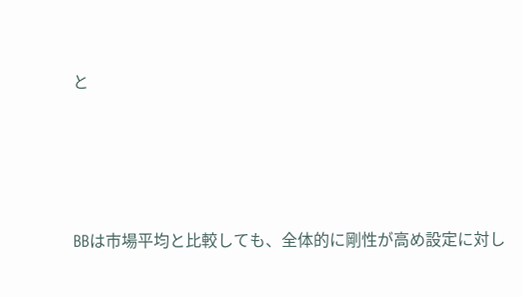と




BBは市場平均と比較しても、全体的に剛性が高め設定に対し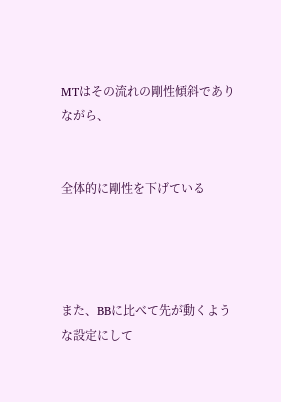MTはその流れの剛性傾斜でありながら、


全体的に剛性を下げている




また、BBに比べて先が動くような設定にして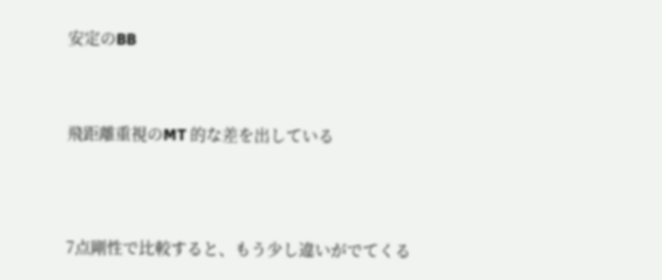安定のBB




飛距離重視のMT 的な差を出している





7点剛性で比較すると、もう少し違いがでてくる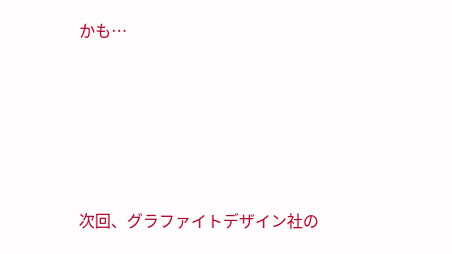かも…





次回、グラファイトデザイン社の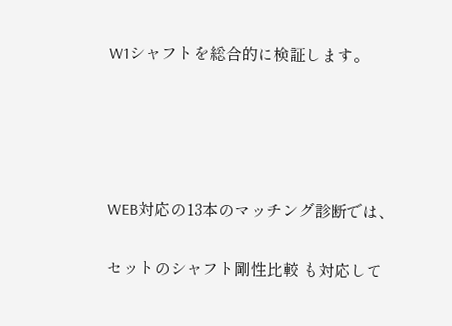W1シャフトを総合的に検証します。







WEB対応の13本のマッチング診断では、


セットのシャフト剛性比較 も対応して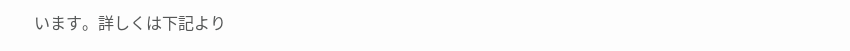います。詳しくは下記より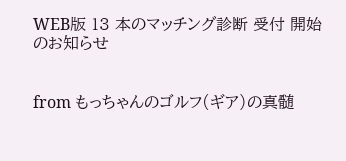WEB版 13 本のマッチング診断 受付 開始のお知らせ


from もっちゃんのゴルフ(ギア)の真髄